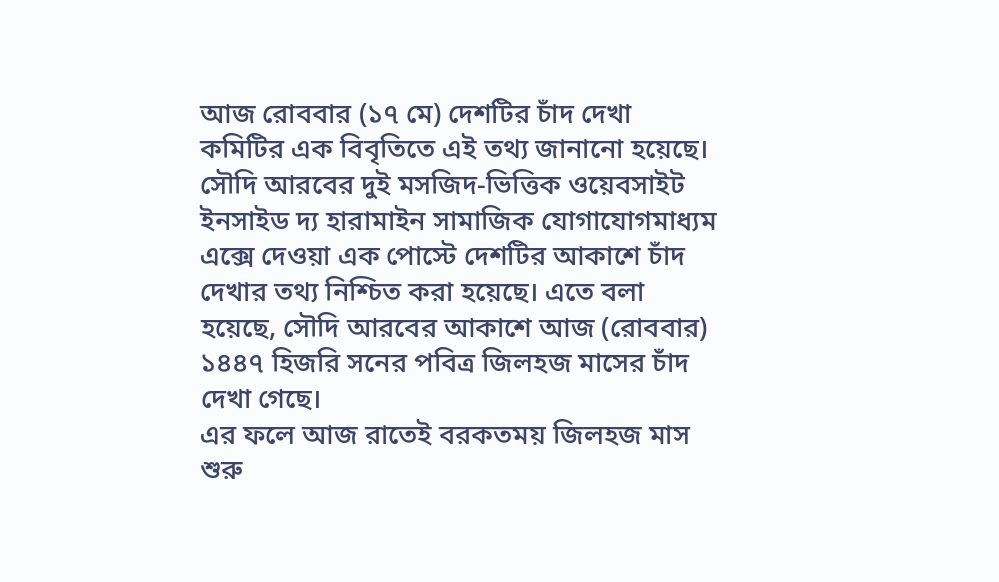আজ রোববার (১৭ মে) দেশটির চাঁদ দেখা কমিটির এক বিবৃতিতে এই তথ্য জানানো হয়েছে।
সৌদি আরবের দুই মসজিদ-ভিত্তিক ওয়েবসাইট ইনসাইড দ্য হারামাইন সামাজিক যোগাযোগমাধ্যম এক্সে দেওয়া এক পোস্টে দেশটির আকাশে চাঁদ দেখার তথ্য নিশ্চিত করা হয়েছে। এতে বলা হয়েছে, সৌদি আরবের আকাশে আজ (রোববার) ১৪৪৭ হিজরি সনের পবিত্র জিলহজ মাসের চাঁদ দেখা গেছে।
এর ফলে আজ রাতেই বরকতময় জিলহজ মাস শুরু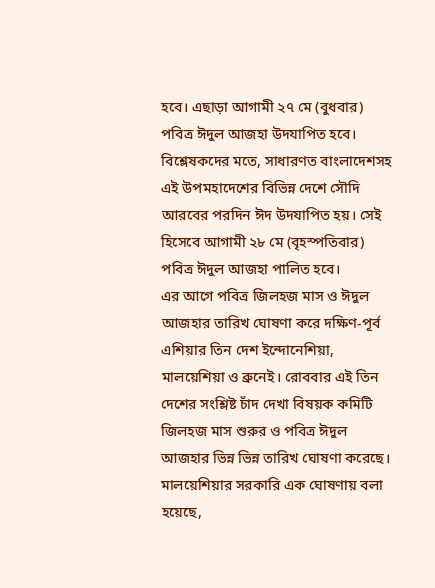হবে। এছাড়া আগামী ২৭ মে (বুধবার) পবিত্র ঈদুল আজহা উদযাপিত হবে।
বিশ্লেষকদের মতে, সাধারণত বাংলাদেশসহ এই উপমহাদেশের বিভিন্ন দেশে সৌদি আরবের পরদিন ঈদ উদযাপিত হয়। সেই হিসেবে আগামী ২৮ মে (বৃহস্পতিবার) পবিত্র ঈদুল আজহা পালিত হবে।
এর আগে পবিত্র জিলহজ মাস ও ঈদুল আজহার তারিখ ঘোষণা করে দক্ষিণ-পূর্ব এশিয়ার তিন দেশ ইন্দোনেশিয়া, মালয়েশিয়া ও ব্রুনেই। রোববার এই তিন দেশের সংশ্লিষ্ট চাঁদ দেখা বিষয়ক কমিটি জিলহজ মাস শুরুর ও পবিত্র ঈদুল আজহার ভিন্ন ভিন্ন তারিখ ঘোষণা করেছে।
মালয়েশিয়ার সরকারি এক ঘোষণায় বলা হয়েছে,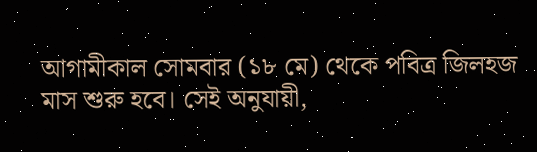আগামীকাল সোমবার (১৮ মে) থেকে পবিত্র জিলহজ মাস শুরু হবে। সেই অনুযায়ী,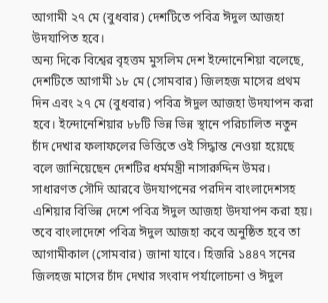আগামী ২৭ মে (বুধবার) দেশটিতে পবিত্র ঈদুল আজহা উদযাপিত হবে।
অন্য দিকে বিশ্বের বৃহত্তম মুসলিম দেশ ইন্দোনেশিয়া বলেছে, দেশটিতে আগামী ১৮ মে (সোমবার) জিলহজ মাসের প্রথম দিন এবং ২৭ মে (বুধবার) পবিত্র ঈদুল আজহা উদযাপন করা হবে। ইন্দোনেশিয়ার ৮৮টি ভিন্ন ভিন্ন স্থানে পরিচালিত নতুন চাঁদ দেখার ফলাফলের ভিত্তিতে ওই সিদ্ধান্ত নেওয়া হয়েছে বলে জানিয়েছেন দেশটির ধর্মমন্ত্রী নাসারুদ্দিন উমর।
সাধারণত সৌদি আরবে উদযাপনের পরদিন বাংলাদেশসহ এশিয়ার বিভিন্ন দেশে পবিত্র ঈদুল আজহা উদযাপন করা হয়। তবে বাংলাদেশে পবিত্র ঈদুল আজহা কবে অনুষ্ঠিত হবে তা আগামীকাল (সোমবার) জানা যাবে। হিজরি ১৪৪৭ সনের জিলহজ মাসের চাঁদ দেখার সংবাদ পর্যালোচনা ও ঈদুল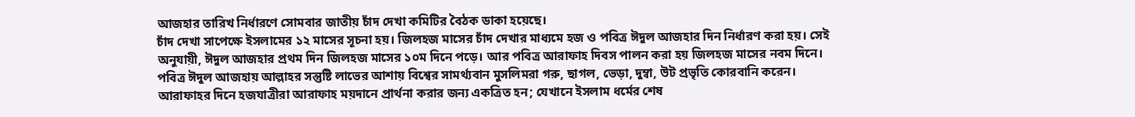আজহার তারিখ নির্ধারণে সোমবার জাতীয় চাঁদ দেখা কমিটির বৈঠক ডাকা হয়েছে।
চাঁদ দেখা সাপেক্ষে ইসলামের ১২ মাসের সূচনা হয়। জিলহজ মাসের চাঁদ দেখার মাধ্যমে হজ ও পবিত্র ঈদুল আজহার দিন নির্ধারণ করা হয়। সেই অনুযায়ী, ঈদুল আজহার প্রথম দিন জিলহজ মাসের ১০ম দিনে পড়ে। আর পবিত্র আরাফাহ দিবস পালন করা হয় জিলহজ মাসের নবম দিনে।
পবিত্র ঈদুল আজহায় আল্লাহর সন্তুষ্টি লাভের আশায় বিশ্বের সামর্থ্যবান মুসলিমরা গরু, ছাগল, ভেড়া, দুম্বা, উট প্রভৃতি কোরবানি করেন। আরাফাহর দিনে হজযাত্রীরা আরাফাহ ময়দানে প্রার্থনা করার জন্য একত্রিত হন; যেখানে ইসলাম ধর্মের শেষ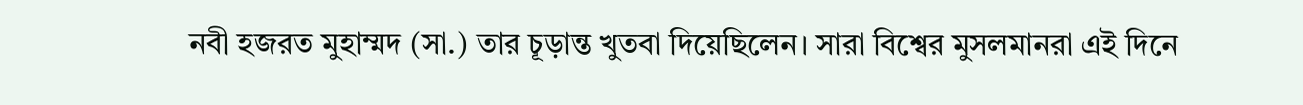নবী হজরত মুহাম্মদ (সা.) তার চূড়ান্ত খুতবা দিয়েছিলেন। সারা বিশ্বের মুসলমানরা এই দিনে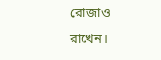রোজাও রাখেন।